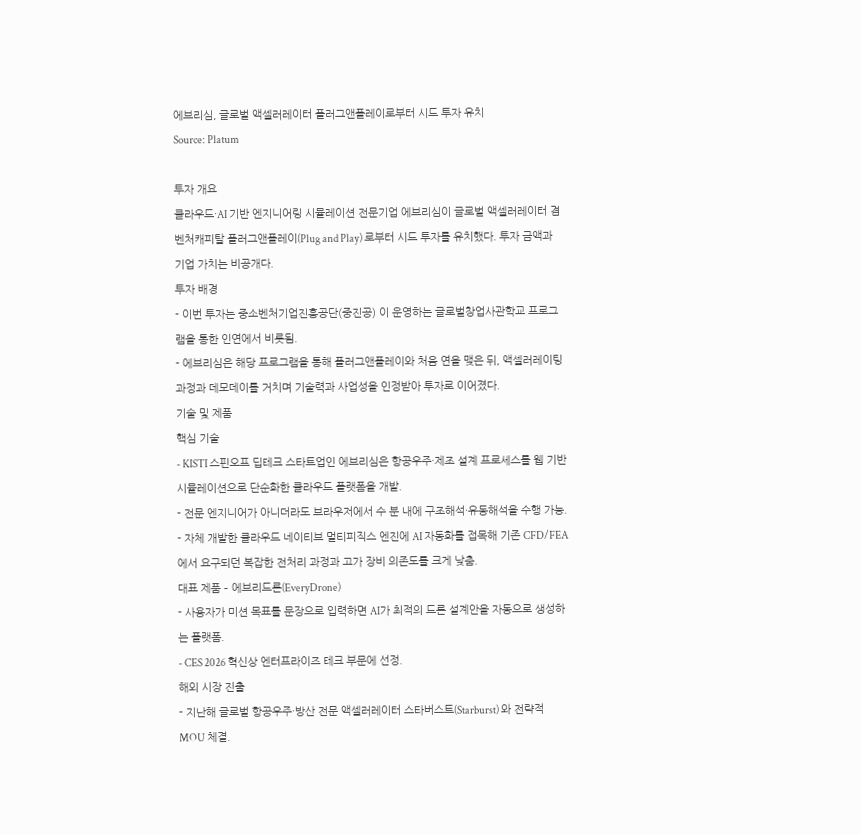에브리심, 글로벌 액셀러레이터 플러그앤플레이로부터 시드 투자 유치
Source: Platum

투자 개요
클라우드·AI 기반 엔지니어링 시뮬레이션 전문기업 에브리심이 글로벌 액셀러레이터 겸 벤처캐피탈 플러그앤플레이(Plug and Play) 로부터 시드 투자를 유치했다. 투자 금액과 기업 가치는 비공개다.
투자 배경
- 이번 투자는 중소벤처기업진흥공단(중진공) 이 운영하는 글로벌창업사관학교 프로그램을 통한 인연에서 비롯됨.
- 에브리심은 해당 프로그램을 통해 플러그앤플레이와 처음 연을 맺은 뒤, 액셀러레이팅 과정과 데모데이를 거치며 기술력과 사업성을 인정받아 투자로 이어졌다.
기술 및 제품
핵심 기술
- KISTI 스핀오프 딥테크 스타트업인 에브리심은 항공우주·제조 설계 프로세스를 웹 기반 시뮬레이션으로 단순화한 클라우드 플랫폼을 개발.
- 전문 엔지니어가 아니더라도 브라우저에서 수 분 내에 구조해석·유동해석을 수행 가능.
- 자체 개발한 클라우드 네이티브 멀티피직스 엔진에 AI 자동화를 접목해 기존 CFD/FEA에서 요구되던 복잡한 전처리 과정과 고가 장비 의존도를 크게 낮춤.
대표 제품 – 에브리드론(EveryDrone)
- 사용자가 미션 목표를 문장으로 입력하면 AI가 최적의 드론 설계안을 자동으로 생성하는 플랫폼.
- CES 2026 혁신상 엔터프라이즈 테크 부문에 선정.
해외 시장 진출
- 지난해 글로벌 항공우주·방산 전문 액셀러레이터 스타버스트(Starburst) 와 전략적 MOU 체결.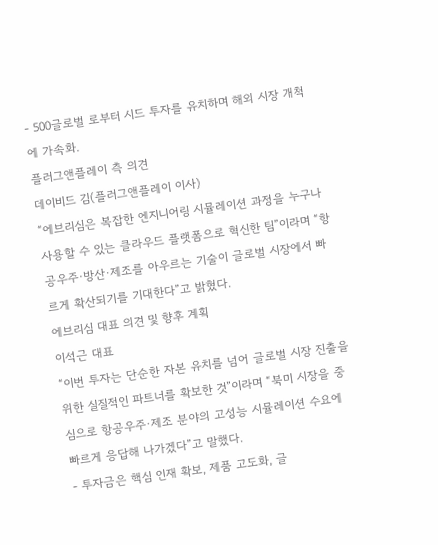- 500글로벌 로부터 시드 투자를 유치하며 해외 시장 개척에 가속화.
플러그앤플레이 측 의견
데이비드 김(플러그앤플레이 이사)
“에브리심은 복잡한 엔지니어링 시뮬레이션 과정을 누구나 사용할 수 있는 클라우드 플랫폼으로 혁신한 팀”이라며 “항공우주·방산·제조를 아우르는 기술이 글로벌 시장에서 빠르게 확산되기를 기대한다”고 밝혔다.
에브리심 대표 의견 및 향후 계획
이석근 대표
“이번 투자는 단순한 자본 유치를 넘어 글로벌 시장 진출을 위한 실질적인 파트너를 확보한 것”이라며 “북미 시장을 중심으로 항공우주·제조 분야의 고성능 시뮬레이션 수요에 빠르게 응답해 나가겠다”고 말했다.
- 투자금은 핵심 인재 확보, 제품 고도화, 글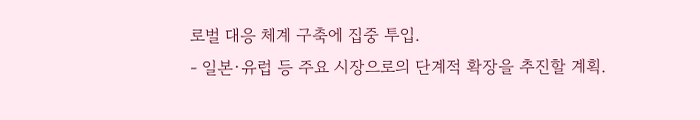로벌 대응 체계 구축에 집중 투입.
- 일본·유럽 등 주요 시장으로의 단계적 확장을 추진할 계획.